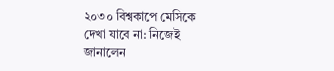২০৩০ বিশ্বকাপে মেসিকে দেখা যাবে না: নিজেই জানালেন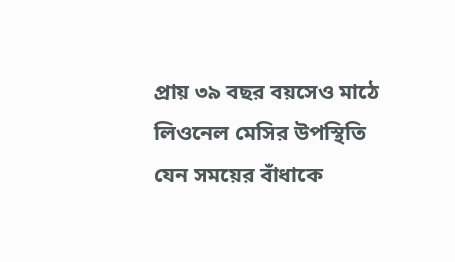প্রায় ৩৯ বছর বয়সেও মাঠে লিওনেল মেসির উপস্থিতি যেন সময়ের বাঁধাকে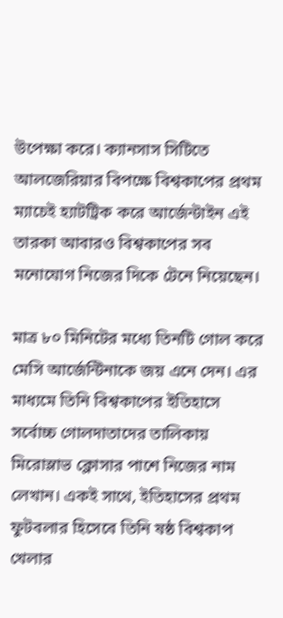উপেক্ষা করে। ক্যানসাস সিটিতে আলজেরিয়ার বিপক্ষে বিশ্বকাপের প্রথম ম্যাচেই হ্যাটট্রিক করে আর্জেন্টাইন এই তারকা আবারও বিশ্বকাপের সব মনোযোগ নিজের দিকে টেনে নিয়েছেন।

মাত্র ৮০ মিনিটের মধ্যে তিনটি গোল করে মেসি আর্জেন্টিনাকে জয় এনে দেন। এর মাধ্যমে তিনি বিশ্বকাপের ইতিহাসে সর্বোচ্চ গোলদাতাদের তালিকায় মিরোস্লাভ ক্লোসার পাশে নিজের নাম লেখান। একই সাথে, ইতিহাসের প্রথম ফুটবলার হিসেবে তিনি ষষ্ঠ বিশ্বকাপ খেলার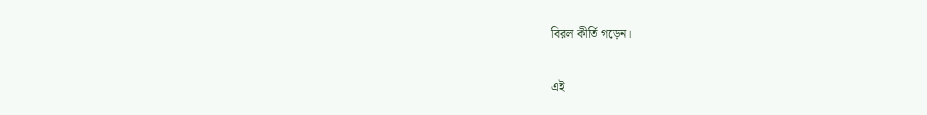বিরল কীর্তি গড়েন।

এই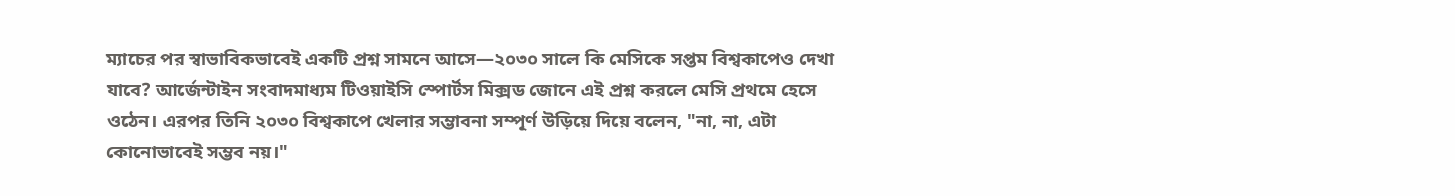ম্যাচের পর স্বাভাবিকভাবেই একটি প্রশ্ন সামনে আসে—২০৩০ সালে কি মেসিকে সপ্তম বিশ্বকাপেও দেখা যাবে? আর্জেন্টাইন সংবাদমাধ্যম টিওয়াইসি স্পোর্টস মিক্সড জোনে এই প্রশ্ন করলে মেসি প্রথমে হেসে ওঠেন। এরপর তিনি ২০৩০ বিশ্বকাপে খেলার সম্ভাবনা সম্পূর্ণ উড়িয়ে দিয়ে বলেন, "না, না, এটা কোনোভাবেই সম্ভব নয়।"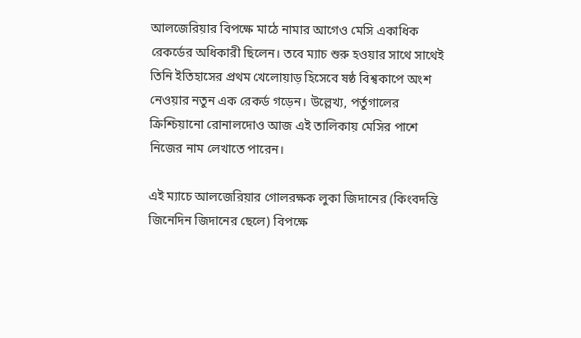আলজেরিয়ার বিপক্ষে মাঠে নামার আগেও মেসি একাধিক রেকর্ডের অধিকারী ছিলেন। তবে ম্যাচ শুরু হওয়ার সাথে সাথেই তিনি ইতিহাসের প্রথম খেলোয়াড় হিসেবে ষষ্ঠ বিশ্বকাপে অংশ নেওয়ার নতুন এক রেকর্ড গড়েন। উল্লেখ্য, পর্তুগালের ক্রিশ্চিয়ানো রোনালদোও আজ এই তালিকায় মেসির পাশে নিজের নাম লেখাতে পারেন।

এই ম্যাচে আলজেরিয়ার গোলরক্ষক লুকা জিদানের (কিংবদন্তি জিনেদিন জিদানের ছেলে) বিপক্ষে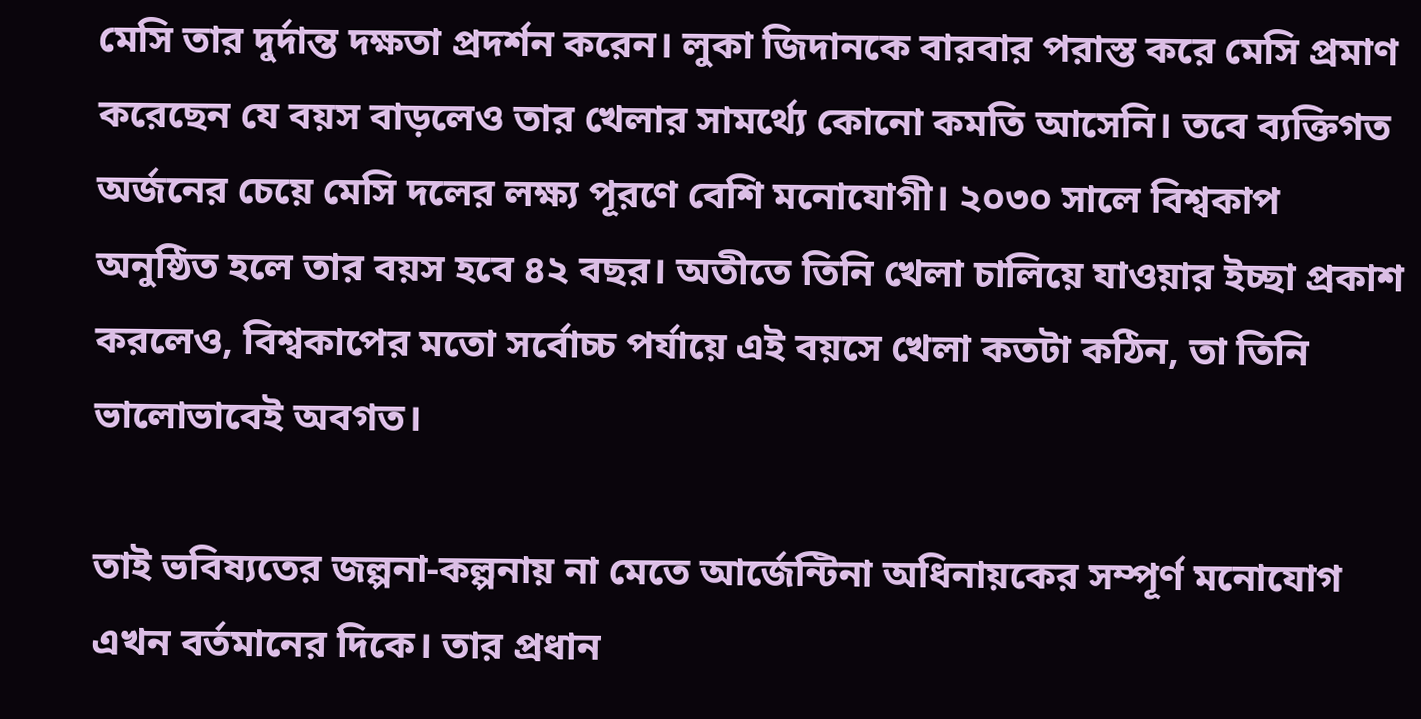মেসি তার দুর্দান্ত দক্ষতা প্রদর্শন করেন। লুকা জিদানকে বারবার পরাস্ত করে মেসি প্রমাণ করেছেন যে বয়স বাড়লেও তার খেলার সামর্থ্যে কোনো কমতি আসেনি। তবে ব্যক্তিগত অর্জনের চেয়ে মেসি দলের লক্ষ্য পূরণে বেশি মনোযোগী। ২০৩০ সালে বিশ্বকাপ অনুষ্ঠিত হলে তার বয়স হবে ৪২ বছর। অতীতে তিনি খেলা চালিয়ে যাওয়ার ইচ্ছা প্রকাশ করলেও, বিশ্বকাপের মতো সর্বোচ্চ পর্যায়ে এই বয়সে খেলা কতটা কঠিন, তা তিনি ভালোভাবেই অবগত।

তাই ভবিষ্যতের জল্পনা-কল্পনায় না মেতে আর্জেন্টিনা অধিনায়কের সম্পূর্ণ মনোযোগ এখন বর্তমানের দিকে। তার প্রধান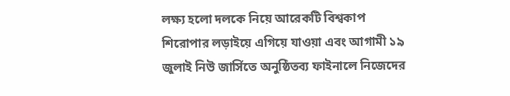লক্ষ্য হলো দলকে নিয়ে আরেকটি বিশ্বকাপ শিরোপার লড়াইয়ে এগিয়ে যাওয়া এবং আগামী ১৯ জুলাই নিউ জার্সিতে অনুষ্ঠিতব্য ফাইনালে নিজেদের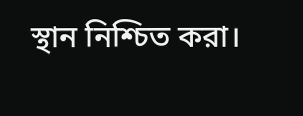স্থান নিশ্চিত করা।